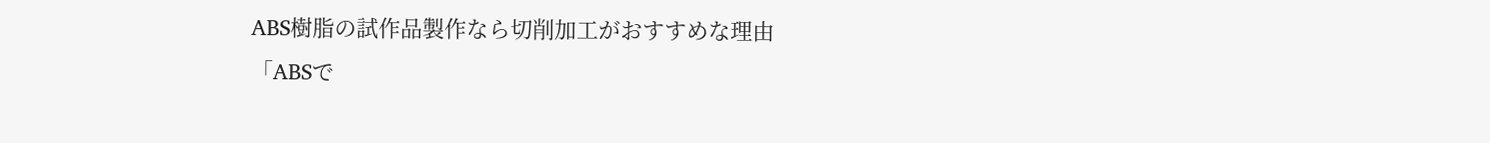ABS樹脂の試作品製作なら切削加工がおすすめな理由
「ABSで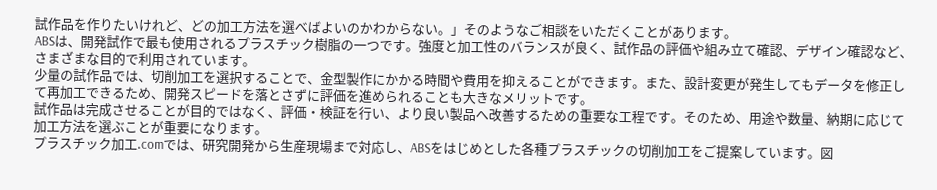試作品を作りたいけれど、どの加工方法を選べばよいのかわからない。」そのようなご相談をいただくことがあります。
ABSは、開発試作で最も使用されるプラスチック樹脂の一つです。強度と加工性のバランスが良く、試作品の評価や組み立て確認、デザイン確認など、さまざまな目的で利用されています。
少量の試作品では、切削加工を選択することで、金型製作にかかる時間や費用を抑えることができます。また、設計変更が発生してもデータを修正して再加工できるため、開発スピードを落とさずに評価を進められることも大きなメリットです。
試作品は完成させることが目的ではなく、評価・検証を行い、より良い製品へ改善するための重要な工程です。そのため、用途や数量、納期に応じて加工方法を選ぶことが重要になります。
プラスチック加工.comでは、研究開発から生産現場まで対応し、ABSをはじめとした各種プラスチックの切削加工をご提案しています。図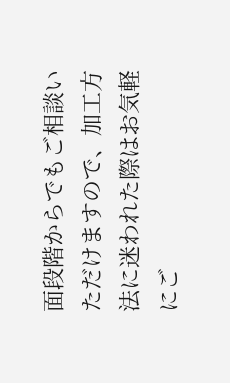面段階からでもご相談いただけますので、加工方法に迷われた際はお気軽にご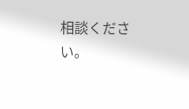相談ください。